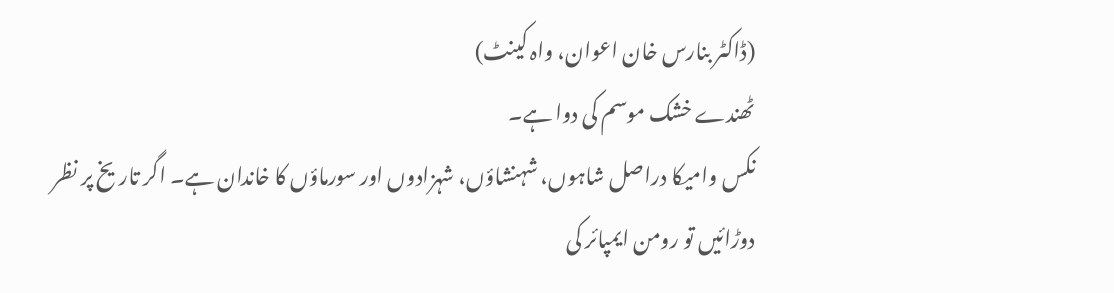(ڈاکٹر بنارس خان اعوان، واہ کینٹ)
ٹھندے خشک موسم کی دوا ہے۔
نکس وامیکا دراصل شاہوں، شہنشاؤں، شہزادوں اور سورماؤں کا خاندان ہے۔ اگر تاریخ پر نظر دوڑائیں تو رومن ایمپائر کی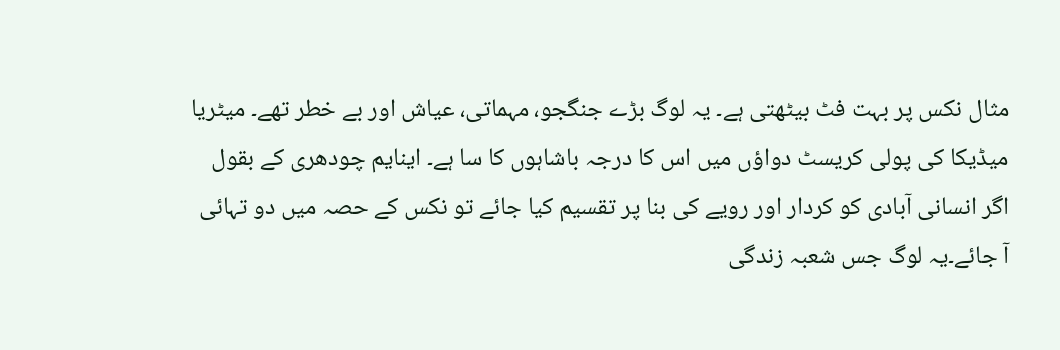مثال نکس پر بہت فٹ بیٹھتی ہے۔ یہ لوگ بڑے جنگجو، مہماتی، عیاش اور بے خطر تھے۔ میٹریا میڈیکا کی پولی کریسٹ دواؤں میں اس کا درجہ باشاہوں کا سا ہے۔ اینایم چودھری کے بقول اگر انسانی آبادی کو کردار اور رویے کی بنا پر تقسیم کیا جائے تو نکس کے حصہ میں دو تہائی آ جائے۔یہ لوگ جس شعبہ زندگی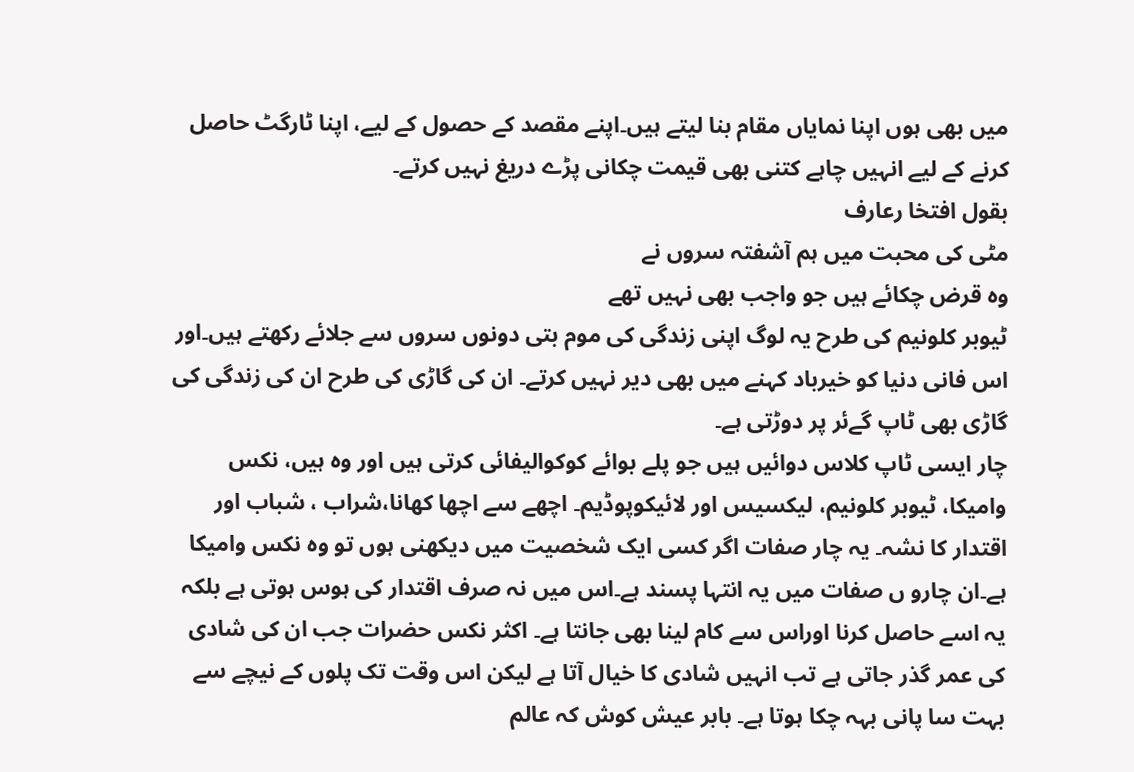میں بھی ہوں اپنا نمایاں مقام بنا لیتے ہیں۔اپنے مقصد کے حصول کے لیے، اپنا ٹارگٹ حاصل کرنے کے لیے انہیں چاہے کتنی بھی قیمت چکانی پڑے دریغ نہیں کرتے۔
بقول افتخا رعارف
مٹی کی محبت میں ہم آشفتہ سروں نے
وہ قرض چکائے ہیں جو واجب بھی نہیں تھے
ٹیوبر کلونیم کی طرح یہ لوگ اپنی زندگی کی موم بتی دونوں سروں سے جلائے رکھتے ہیں۔اور اس فانی دنیا کو خیرباد کہنے میں بھی دیر نہیں کرتے۔ ان کی گاڑی کی طرح ان کی زندگی کی گاڑی بھی ٹاپ گےئر پر دوڑتی ہے۔
چار ایسی ٹاپ کلاس دوائیں ہیں جو پلے بوائے کوکوالیفائی کرتی ہیں اور وہ ہیں، نکس وامیکا، ٹیوبر کلونیم، لیکسیس اور لائیکوپوڈیم۔ اچھے سے اچھا کھانا،شراب ، شباب اور اقتدار کا نشہ۔ یہ چار صفات اگر کسی ایک شخصیت میں دیکھنی ہوں تو وہ نکس وامیکا ہے۔ان چارو ں صفات میں یہ انتہا پسند ہے۔اس میں نہ صرف اقتدار کی ہوس ہوتی ہے بلکہ یہ اسے حاصل کرنا اوراس سے کام لینا بھی جانتا ہے۔ اکثر نکس حضرات جب ان کی شادی کی عمر گذر جاتی ہے تب انہیں شادی کا خیال آتا ہے لیکن اس وقت تک پلوں کے نیچے سے بہت سا پانی بہہ چکا ہوتا ہے۔ بابر عیش کوش کہ عالم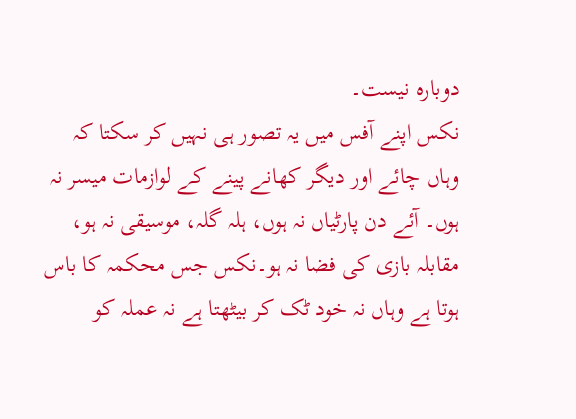دوبارہ نیست۔
نکس اپنے آفس میں یہ تصور ہی نہیں کر سکتا کہ وہاں چائے اور دیگر کھانے پینے کے لوازمات میسر نہ ہوں۔ آئے دن پارٹیاں نہ ہوں، ہلہ گلہ، موسیقی نہ ہو، مقابلہ بازی کی فضا نہ ہو۔نکس جس محکمہ کا باس ہوتا ہے وہاں نہ خود ٹک کر بیٹھتا ہے نہ عملہ کو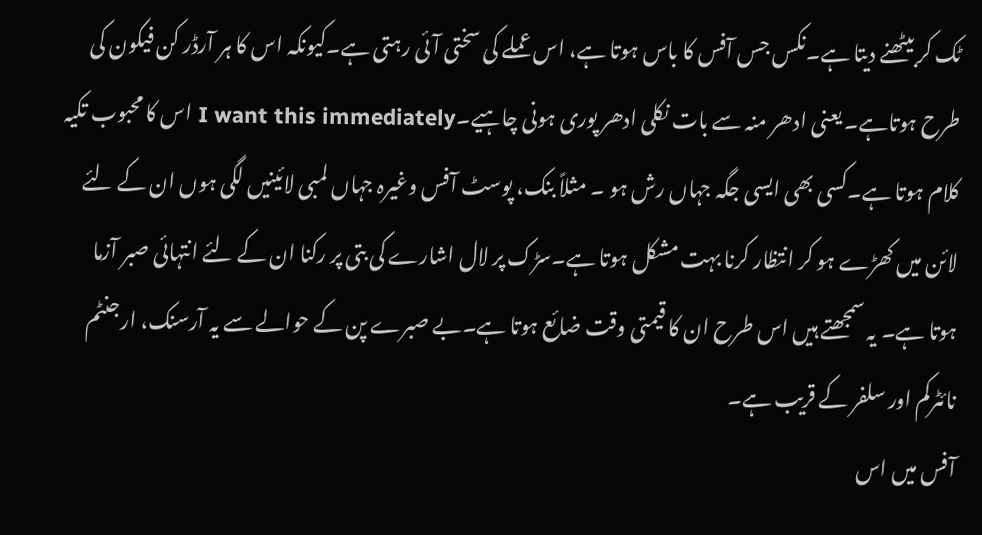ٹک کر بیٹھنے دیتا ہے۔نکس جس آفس کا باس ہوتا ہے، اس عملے کی سختی آئی رہتی ہے۔کیونکہ اس کا ہر آرڈر کن فیکون کی طرح ہوتاہے۔ یعنی ادھر منہ سے بات نکلی ادھر پوری ہونی چاہیے۔I want this immediately اس کا محبوب تکیہ کلام ہوتا ہے۔کسی بھی ایسی جگہ جہاں رش ہو ۔ مثلاً بنک، پوسٹ آفس وغیرہ جہاں لمبی لائینیں لگی ہوں ان کے لئے لائن میں کھڑے ہو کر انتظار کرنا بہت مشکل ہوتا ہے۔سڑک پر لال اشارے کی بتی پر رکنا ان کے لئے انتہائی صبر آزما ہوتا ہے۔ یہ سمجھتے ہیں اس طرح ان کا قیمتی وقت ضائع ہوتا ہے۔بے صبرے پن کے حوالے سے یہ آرسنک، ارجنٹم نائٹرکم اور سلفر کے قریب ہے۔
آفس میں اس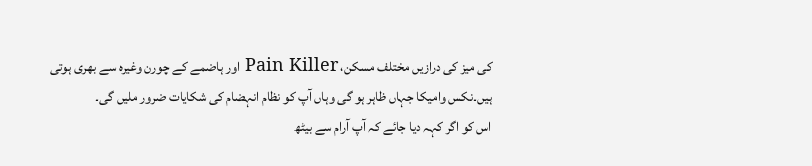کی میز کی درازیں مختلف مسکن، Pain Killer اور ہاضمے کے چورن وغیرہ سے بھری ہوتی ہیں۔نکس وامیکا جہاں ظاہر ہو گی وہاں آپ کو نظام انہضام کی شکایات ضرور ملیں گی۔
اس کو اگر کہہ دیا جائے کہ آپ آرام سے بیٹھ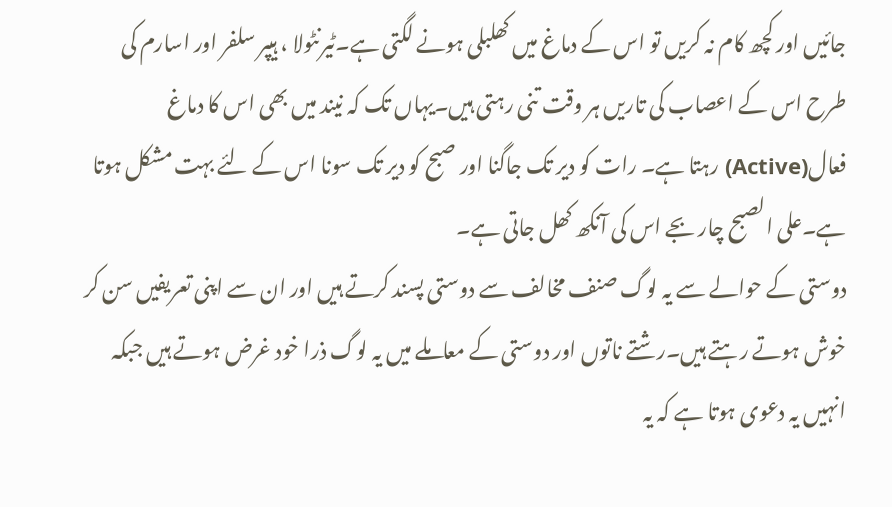جائیں اور کچھ کام نہ کریں تو اس کے دماغ میں کھلبلی ہونے لگتی ہے۔ٹیرنٹولا ، ہیپر سلفر اور اسارم کی طرح اس کے اعصاب کی تاریں ہر وقت تنی رہتی ہیں۔یہاں تک کہ نیند میں بھی اس کا دماغ فعال(Active) رہتا ہے۔ رات کو دیر تک جاگنا اور صبح کو دیر تک سونا اس کے لئے بہت مشکل ہوتا ہے۔علی الصبح چار بجے اس کی آنکھ کھل جاتی ہے۔
دوستی کے حوالے سے یہ لوگ صنف مخالف سے دوستی پسند کرتے ہیں اور ان سے اپنی تعریفیں سن کر خوش ہوتے رہتے ہیں۔رشتے ناتوں اور دوستی کے معاملے میں یہ لوگ ذرا خود غرض ہوتے ہیں جبکہ انہیں یہ دعوی ہوتا ہے کہ یہ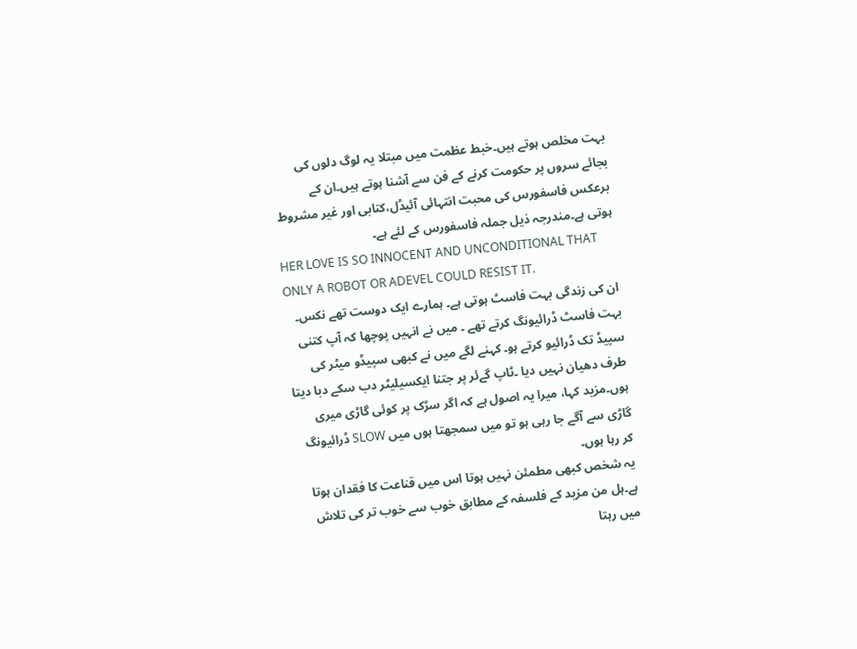بہت مخلص ہوتے ہیں۔خبط عظمت میں مبتلا یہ لوگ دلوں کی بجائے سروں پر حکومت کرنے کے فن سے آشنا ہوتے ہیں۔ان کے برعکس فاسفورس کی محبت انتہائی آئیڈل،کتابی اور غیر مشروط ہوتی ہے۔مندرجہ ذیل جملہ فاسفورس کے لئے ہے۔
HER LOVE IS SO INNOCENT AND UNCONDITIONAL THAT ONLY A ROBOT OR ADEVEL COULD RESIST IT.
ان کی زندگی بہت فاسٹ ہوتی ہے۔ ہمارے ایک دوست تھے نکس۔ بہت فاسٹ ڈرائیونگ کرتے تھے ۔ میں نے انہیں پوچھا کہ آپ کتنی سپیڈ تک ڈرائیو کرتے ہو۔ کہنے لگے میں نے کبھی سپیڈو میٹر کی طرف دھیان نہیں دیا ۔ٹاپ گےئر پر جتنا ایکسیلیٹر دب سکے دبا دیتا ہوں۔مزید کہا، میرا یہ اصول ہے کہ اگر سڑک پر کوئی گاڑی میری گاڑی سے آگے جا رہی ہو تو میں سمجھتا ہوں میں SLOW ڈرائیونگ کر رہا ہوں۔
یہ شخص کبھی مطمئن نہیں ہوتا اس میں قناعت کا فقدان ہوتا ہے۔ہل من مزید کے فلسفہ کے مطابق خوب سے خوب تر کی تلاش میں رہتا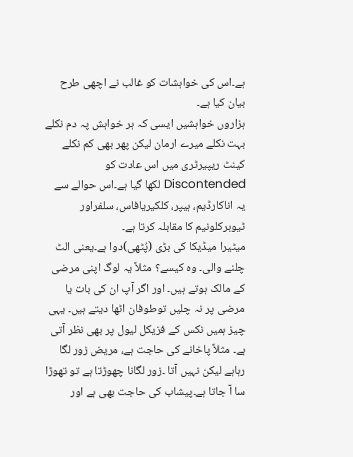ہے۔اس کی خواہشات کو غالب نے اچھی طرح بیان کیا ہے۔
ہزاروں خواہشیں ایسی کہ ہر خواہش پہ دم نکلے
بہت نکلے میرے ارمان لیکن پھر بھی کم نکلے
کینٹ ریپیرٹری میں اس عادت کو Discontended لکھا گیا ہے۔اس حوالے سے یہ اناکارڈیم، ہیپر، کلکیریافاس، سلفراور ٹیوبرکلونیم کا مقابلہ کرتا ہے۔
میٹیرا میڈیکا کی بڑی (پُٹھی)دوا ہے۔یعنی الٹ چلنے والی۔ وہ کیسے؟ مثلاً یہ لوگ اپنی مرضی کے مالک ہوتے ہیں۔ اور اگر آپ ان کی بات یا مرضی پر نہ چلیں توطوفان اٹھا دیتے ہیں۔ یہی چیز ہمیں نکس کے فزیکل لیول پر بھی نظر آتی ہے۔ مثلاً پاخانے کی حاجت ہے، مریض زور لگا رہاہے لیکن نہیں آتا ۔زور لگانا چھوڑتا ہے تو تھوڑا سا آ جاتا ہے۔پیشاب کی حاجت بھی ہے اور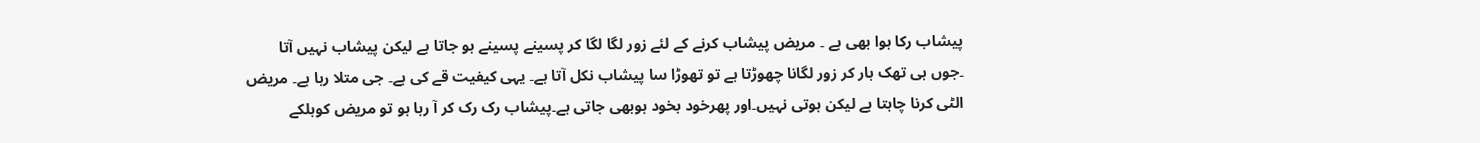پیشاب رکا ہوا بھی ہے ۔ مریض پیشاب کرنے کے لئے زور لگا لگا کر پسینے پسینے ہو جاتا ہے لیکن پیشاب نہیں آتا ۔جوں ہی تھک ہار کر زور لگانا چھوڑتا ہے تو تھوڑا سا پیشاب نکل آتا ہے۔ یہی کیفیت قے کی ہے۔ جی متلا رہا ہے۔ مریض الٹی کرنا چاہتا ہے لیکن ہوتی نہیں۔اور پھرخود بخود ہوبھی جاتی ہے۔پیشاب رک رک کر آ رہا ہو تو مریض کوہلکے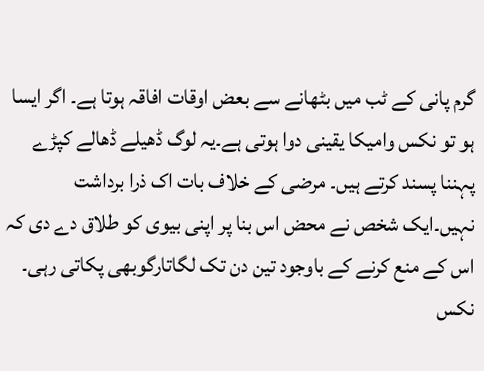گرم پانی کے ٹب میں بٹھانے سے بعض اوقات افاقہ ہوتا ہے۔ اگر ایسا ہو تو نکس وامیکا یقینی دوا ہوتی ہے۔یہ لوگ ڈھیلے ڈھالے کپڑے پہننا پسند کرتے ہیں۔ مرضی کے خلاف بات اک ذرا برداشت نہیں۔ایک شخص نے محض اس بنا پر اپنی بیوی کو طلاق دے دی کہ اس کے منع کرنے کے باوجود تین دن تک لگاتارگوبھی پکاتی رہی۔
نکس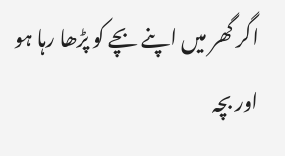اگر گھر میں اپنے بچے کو پڑھا رہا ہو اور بچہ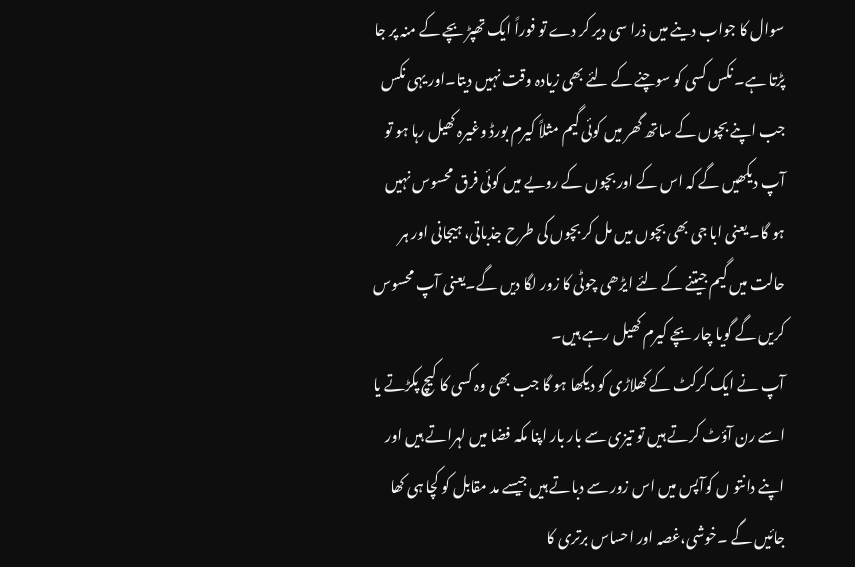سوال کا جواب دینے میں ذرا سی دیر کر دے تو فوراً ایک تھپڑ بچے کے منہ پر جا پڑتا ہے۔ نکس کسی کو سوچنے کے لئے بھی زیادہ وقت نہیں دیتا۔اور یہی نکس جب اپنے بچوں کے ساتھ گھر میں کوئی گیم مثلاً کیرم بورڈ وغیرہ کھیل رہا ہو تو آپ دیکھیں گے کہ اس کے اور بچوں کے رویے میں کوئی فرق محسوس نہیں ہو گا۔ یعنی ابا جی بھی بچوں میں مل کر بچوں کی طرح جذباتی، ہیجانی اور ہر حالت میں گیم جیتنے کے لئے ایڑھی چوٹی کا زور لگا دیں گے۔یعنی آپ محسوس کریں گے گویا چار بچے کیرم کھیل رہے ہیں۔
آپ نے ایک کرکٹ کے کھلاڑی کو دیکھا ہو گا جب بھی وہ کسی کا کیچ پکڑتے یا اسے رن آؤٹ کرتے ہیں تو تیزی سے بار بار اپنا مکہ فضا میں لہراتے ہیں اور اپنے دانتو ں کوآپس میں اس زور سے دباتے ہیں جیسے مد مقابل کو کچا ہی کھا جائیں گے ۔خوشی،غصہ اور احساس برتری کا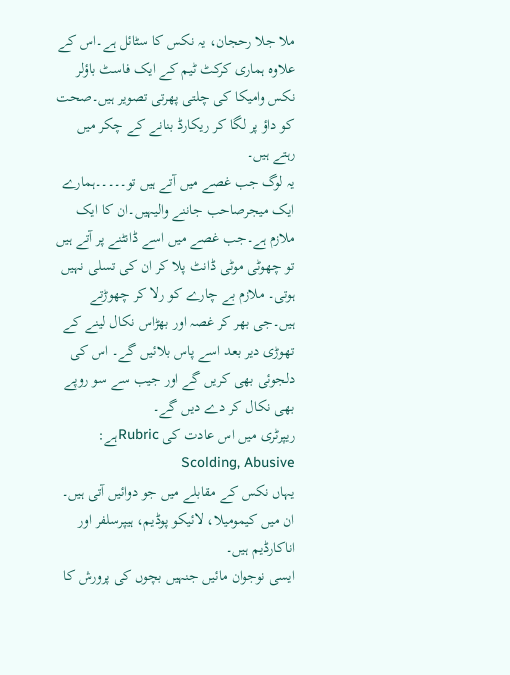ملا جلا رحجان، یہ نکس کا سٹائل ہے۔اس کے علاوہ ہماری کرکٹ ٹیم کے ایک فاسٹ باؤلر نکس وامیکا کی چلتی پھرتی تصویر ہیں۔صحت کو داؤ پر لگا کر ریکارڈ بنانے کے چکر میں رہتے ہیں۔
یہ لوگ جب غصے میں آتے ہیں تو۔۔۔۔۔ہمارے ایک میجرصاحب جاننے والیہیں۔ان کا ایک ملازم ہے۔جب غصے میں اسے ڈانٹنے پر آتے ہیں تو چھوٹی موٹی ڈانٹ پلا کر ان کی تسلی نہیں ہوتی۔ ملازم بے چارے کو رلا کر چھوڑتے ہیں۔جی بھر کر غصہ اور بھڑاس نکال لینے کے تھوڑی دیر بعد اسے پاس بلائیں گے۔ اس کی دلجوئی بھی کریں گے اور جیب سے سو روپے بھی نکال کر دے دیں گے۔
ریپرٹری میں اس عادت کی Rubricہے: Scolding, Abusive
یہاں نکس کے مقابلے میں جو دوائیں آتی ہیں۔ ان میں کیمومیلا، لائیکو پوڈیم، ہیپرسلفر اور اناکارڈیم ہیں۔
ایسی نوجوان مائیں جنہیں بچوں کی پرورش کا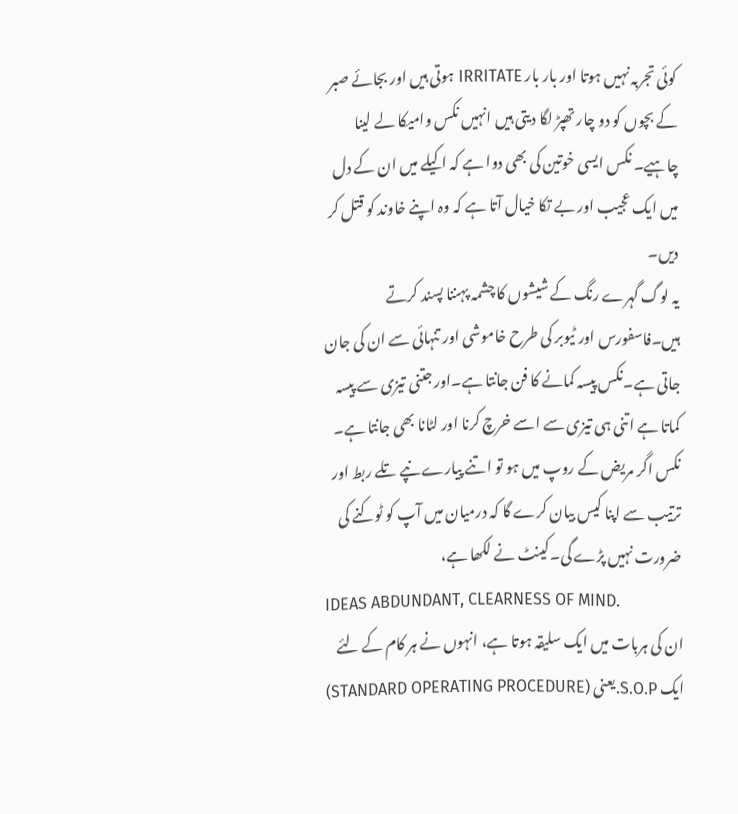کوئی تجربہ نہیں ہوتا اور بار بار IRRITATE ہوتی ہیں اور بجائے صبر کے بچوں کو دو چار تھپڑ لگا دیتی ہیں انہیں نکس وامیکا لے لینا چاہیے۔ نکس ایسی خوتین کی بھی دوا ہے کہ اکیلے میں ان کے دل میں ایک عجیب اور بے تکا خیال آتا ہے کہ وہ اپنے خاوند کو قتل کر دیں۔
یہ لوگ گہرے رنگ کے شیشوں کا چشمہ پہننا پسند کرتے ہیں۔فاسفورس اور ٹیوبر کی طرح خاموشی اور تنہائی سے ان کی جان جاتی ہے۔نکس پیسہ کمانے کا فن جانتا ہے۔اور جتنی تیزی سے پیسہ کماتا ہے اتنی ہی تیزی سے اسے خرچ کرنا اور لٹانا بھی جانتا ہے۔
نکس اگر مریض کے روپ میں ہو تو اتنے پیارے نپے تلے ربط اور ترتیب سے اپنا کیس بیان کرے گا کہ درمیان میں آپ کو ٹوکنے کی ضرورت نہیں پڑے گی۔کینٹ نے لکھا ہے،
IDEAS ABDUNDANT, CLEARNESS OF MIND.
ان کی ہربات میں ایک سلیقہ ہوتا ہے، انہوں نے ہر کام کے لئے ایک S.O.P.یعنی (STANDARD OPERATING PROCEDURE)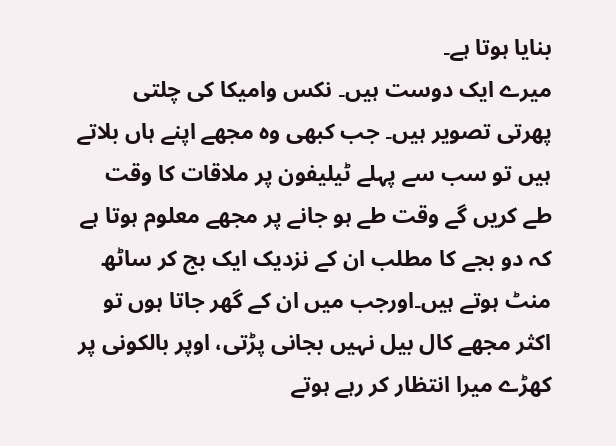بنایا ہوتا ہے۔
میرے ایک دوست ہیں۔ نکس وامیکا کی چلتی پھرتی تصویر ہیں۔ جب کبھی وہ مجھے اپنے ہاں بلاتے ہیں تو سب سے پہلے ٹیلیفون پر ملاقات کا وقت طے کریں گے وقت طے ہو جانے پر مجھے معلوم ہوتا ہے کہ دو بجے کا مطلب ان کے نزدیک ایک بج کر ساٹھ منٹ ہوتے ہیں۔اورجب میں ان کے گھر جاتا ہوں تو اکثر مجھے کال بیل نہیں بجانی پڑتی، اوپر بالکونی پر کھڑے میرا انتظار کر رہے ہوتے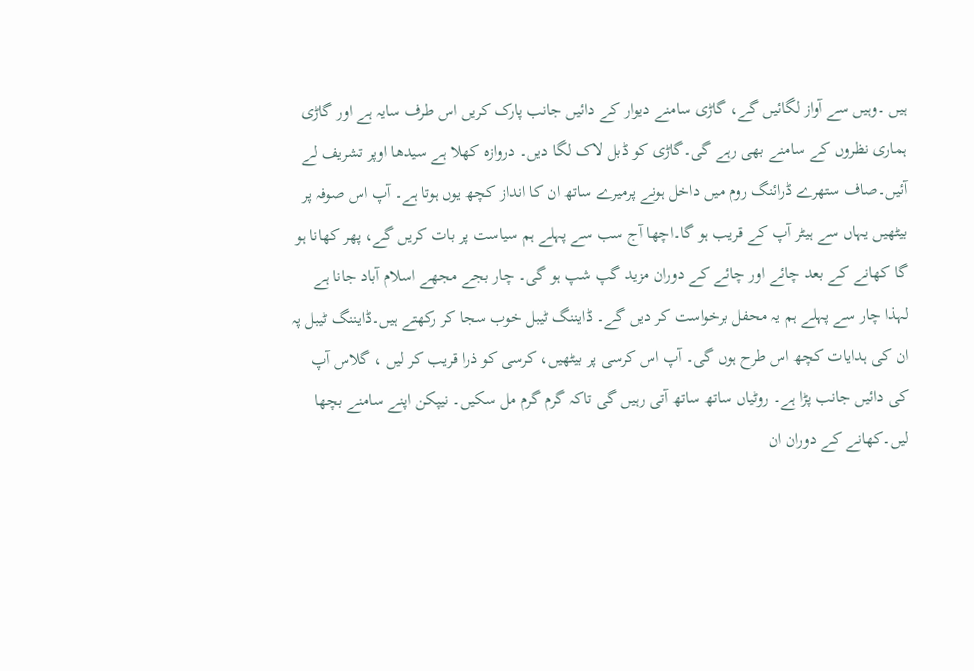ہیں ۔وہیں سے آواز لگائیں گے، گاڑی سامنے دیوار کے دائیں جانب پارک کریں اس طرف سایہ ہے اور گاڑی ہماری نظروں کے سامنے بھی رہے گی۔گاڑی کو ڈبل لاک لگا دیں۔ دروازہ کھلا ہے سیدھا اوپر تشریف لے آئیں۔صاف ستھرے ڈرائنگ روم میں داخل ہونے پرمیرے ساتھ ان کا انداز کچھ یوں ہوتا ہے۔ آپ اس صوفہ پر بیٹھیں یہاں سے ہیٹر آپ کے قریب ہو گا۔اچھا آج سب سے پہلے ہم سیاست پر بات کریں گے، پھر کھانا ہو گا کھانے کے بعد چائے اور چائے کے دوران مزید گپ شپ ہو گی۔ چار بجے مجھے اسلام آباد جانا ہے لہذا چار سے پہلے ہم یہ محفل برخواست کر دیں گے۔ ڈایننگ ٹیبل خوب سجا کر رکھتے ہیں۔ڈایننگ ٹیبل پہ ان کی ہدایات کچھ اس طرح ہوں گی۔ آپ اس کرسی پر بیٹھیں، کرسی کو ذرا قریب کر لیں ، گلاس آپ کی دائیں جانب پڑا ہے۔ روٹیاں ساتھ ساتھ آتی رہیں گی تاکہ گرم گرم مل سکیں۔ نیپکن اپنے سامنے بچھا لیں۔کھانے کے دوران ان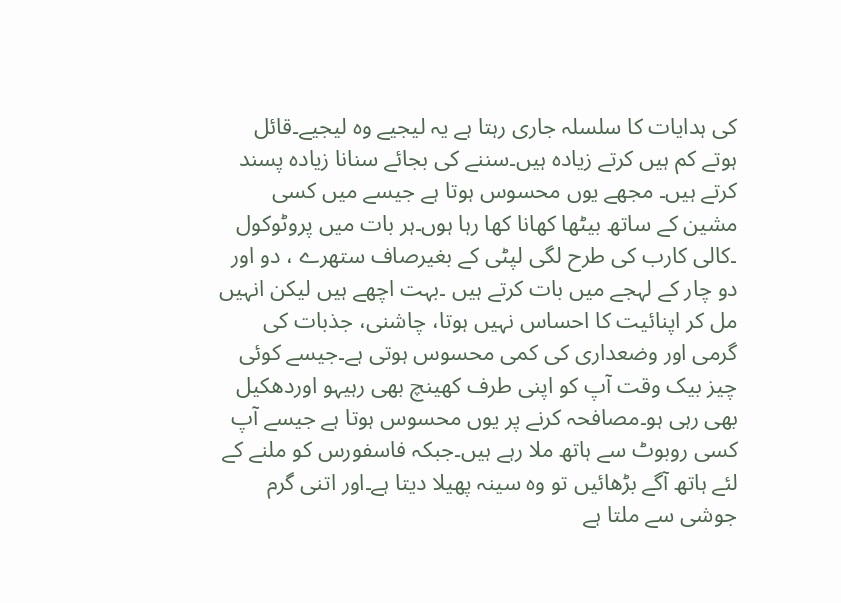کی ہدایات کا سلسلہ جاری رہتا ہے یہ لیجیے وہ لیجیے۔قائل ہوتے کم ہیں کرتے زیادہ ہیں۔سننے کی بجائے سنانا زیادہ پسند کرتے ہیں۔ مجھے یوں محسوس ہوتا ہے جیسے میں کسی مشین کے ساتھ بیٹھا کھانا کھا رہا ہوں۔ہر بات میں پروٹوکول ۔کالی کارب کی طرح لگی لپٹی کے بغیرصاف ستھرے ، دو اور دو چار کے لہجے میں بات کرتے ہیں ۔بہت اچھے ہیں لیکن انہیں مل کر اپنائیت کا احساس نہیں ہوتا، چاشنی، جذبات کی گرمی اور وضعداری کی کمی محسوس ہوتی ہے۔جیسے کوئی چیز بیک وقت آپ کو اپنی طرف کھینچ بھی رہیہو اوردھکیل بھی رہی ہو۔مصافحہ کرنے پر یوں محسوس ہوتا ہے جیسے آپ کسی روبوٹ سے ہاتھ ملا رہے ہیں۔جبکہ فاسفورس کو ملنے کے لئے ہاتھ آگے بڑھائیں تو وہ سینہ پھیلا دیتا ہے۔اور اتنی گرم جوشی سے ملتا ہے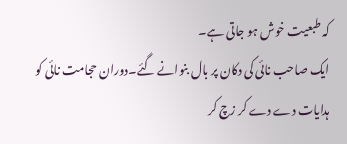کہ طبعیت خوش ہو جاتی ہے۔
ایک صاحب نائی کی دکان پر بال بنوانے گئے۔دوران حجامت نائی کو ہدایات دے دے کر زچ کر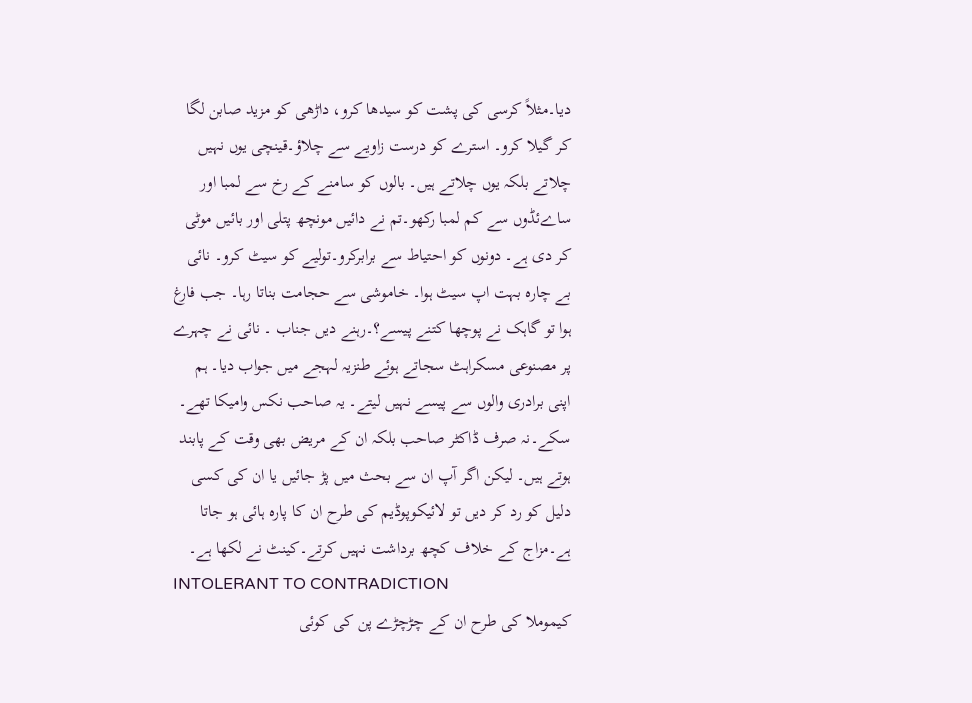دیا۔مثلاً کرسی کی پشت کو سیدھا کرو، داڑھی کو مزید صابن لگا کر گیلا کرو۔ استرے کو درست زاویے سے چلاؤ۔قینچی یوں نہیں چلاتے بلکہ یوں چلاتے ہیں۔ بالوں کو سامنے کے رخ سے لمبا اور ساےئڈوں سے کم لمبا رکھو۔تم نے دائیں مونچھ پتلی اور بائیں موٹی کر دی ہے۔ دونوں کو احتیاط سے برابرکرو۔تولیے کو سیٹ کرو۔ نائی بے چارہ بہت اپ سیٹ ہوا۔ خاموشی سے حجامت بناتا رہا۔ جب فارغ ہوا تو گاہک نے پوچھا کتنے پیسے؟۔رہنے دیں جناب ۔ نائی نے چہرے پر مصنوعی مسکراہٹ سجاتے ہوئے طنزیہ لہجے میں جواب دیا۔ ہم اپنی برادری والوں سے پیسے نہیں لیتے۔ یہ صاحب نکس وامیکا تھے۔ سکے۔نہ صرف ڈاکٹر صاحب بلکہ ان کے مریض بھی وقت کے پابند ہوتے ہیں۔ لیکن اگر آپ ان سے بحث میں پڑ جائیں یا ان کی کسی دلیل کو رد کر دیں تو لائیکوپوڈیم کی طرح ان کا پارہ ہائی ہو جاتا ہے۔مزاج کے خلاف کچھ برداشت نہیں کرتے۔کینٹ نے لکھا ہے۔
INTOLERANT TO CONTRADICTION
کیموملا کی طرح ان کے چڑچڑے پن کی کوئی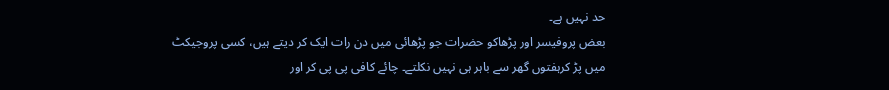حد نہیں ہے۔
بعض پروفیسر اور پڑھاکو حضرات جو پڑھائی میں دن رات ایک کر دیتے ہیں، کسی پروجیکٹ میں پڑ کرہفتوں گھر سے باہر ہی نہیں نکلتے۔ چائے کافی پی پی کر اور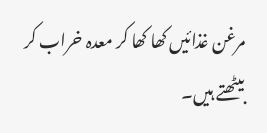مرغن غذائیں کھا کھا کر معدہ خراب کر بیٹھتے ہیں۔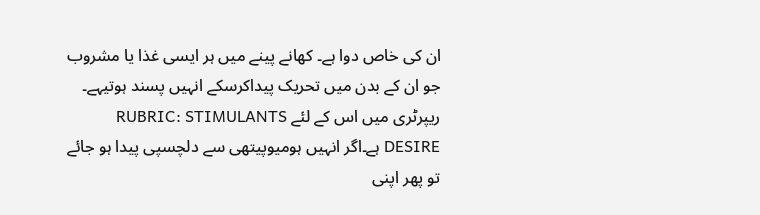ان کی خاص دوا ہے۔ کھانے پینے میں ہر ایسی غذا یا مشروب جو ان کے بدن میں تحریک پیداکرسکے انہیں پسند ہوتیہے۔ ریپرٹری میں اس کے لئے RUBRIC: STIMULANTS DESIRE ہے۔اگر انہیں ہومیوپیتھی سے دلچسپی پیدا ہو جائے تو پھر اپنی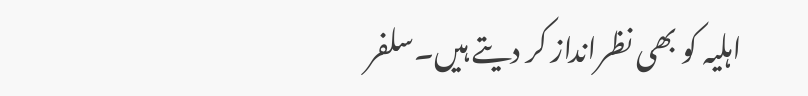اہلیہ کو بھی نظرانداز کر دیتے ہیں۔سلفر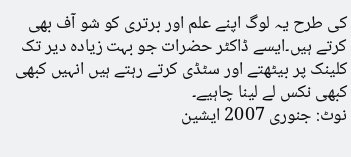کی طرح یہ لوگ اپنے علم اور برتری کو شو آف بھی کرتے ہیں۔ایسے ڈاکٹر حضرات جو بہت زیادہ دیر تک کلینک پر بیٹھتے اور سٹڈی کرتے رہتے ہیں انہیں کبھی کبھی نکس لے لینا چاہیے۔
نوٹ: جنوری 2007 ایشین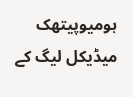ہومیوپیتھک میڈیکل لیگ کے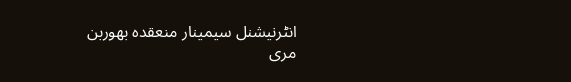انٹرنیشنل سیمینار منعقدہ بھوربن مری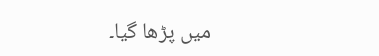میں پڑھا گیا۔